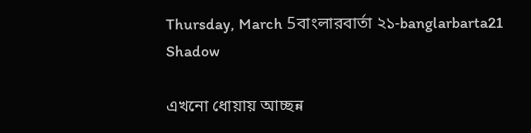Thursday, March 5বাংলারবার্তা ২১-banglarbarta21
Shadow

এখনো ধোয়ায় আচ্ছন্ন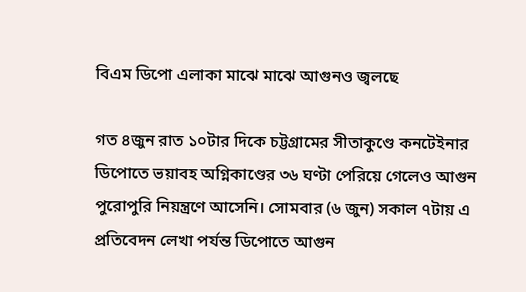বিএম ডিপো এলাকা মাঝে মাঝে আগুনও জ্বলছে

গত ৪জুন রাত ১০টার দিকে চট্টগ্রামের সীতাকুণ্ডে কনটেইনার ডিপোতে ভয়াবহ অগ্নিকাণ্ডের ৩৬ ঘণ্টা পেরিয়ে গেলেও আগুন পুরোপুরি নিয়ন্ত্রণে আসেনি। সোমবার (৬ জুন) সকাল ৭টায় এ প্রতিবেদন লেখা পর্যন্ত ডিপোতে আগুন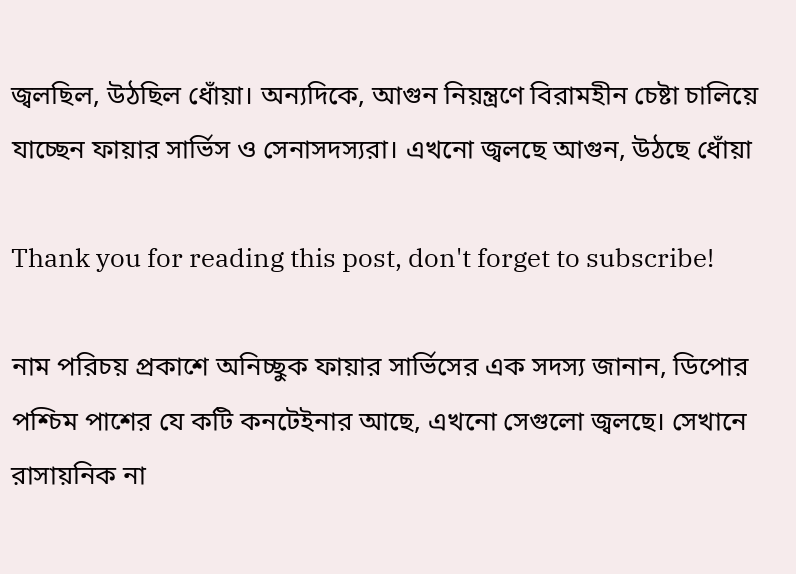জ্বলছিল, উঠছিল ধোঁয়া। অন্যদিকে, আগুন নিয়ন্ত্রণে বিরামহীন চেষ্টা চালিয়ে যাচ্ছেন ফায়ার সার্ভিস ও সেনাসদস্যরা। এখনো জ্বলছে আগুন, উঠছে ধোঁয়া

Thank you for reading this post, don't forget to subscribe!

নাম পরিচয় প্রকাশে অনিচ্ছুক ফায়ার সার্ভিসের এক সদস্য জানান, ডিপোর পশ্চিম পাশের যে কটি কনটেইনার আছে, এখনো সেগুলো জ্বলছে। সেখানে রাসায়নিক না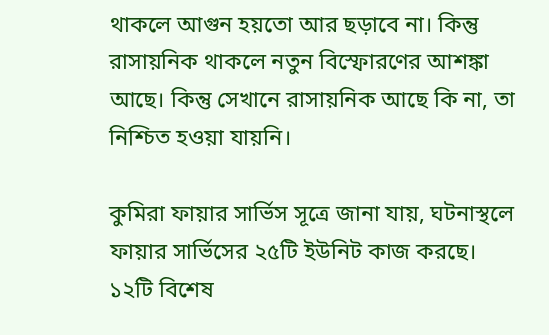থাকলে আগুন হয়তো আর ছড়াবে না। কিন্তু রাসায়নিক থাকলে নতুন বিস্ফোরণের আশঙ্কা আছে। কিন্তু সেখানে রাসায়নিক আছে কি না, তা নিশ্চিত হওয়া যায়নি।

কুমিরা ফায়ার সার্ভিস সূত্রে জানা যায়, ঘটনাস্থলে ফায়ার সার্ভিসের ২৫টি ইউনিট কাজ করছে। ১২টি বিশেষ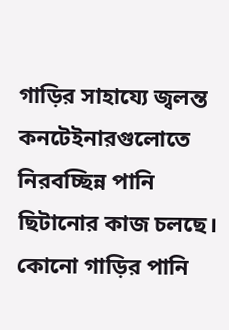গাড়ির সাহায্যে জ্বলন্ত কনটেইনারগুলোতে নিরবচ্ছিন্ন পানি ছিটানোর কাজ চলছে। কোনো গাড়ির পানি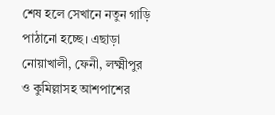শেষ হলে সেখানে নতুন গাড়ি পাঠানো হচ্ছে। এছাড়া নোয়াখালী, ফেনী, লক্ষ্মীপুর ও কুমিল্লাসহ আশপাশের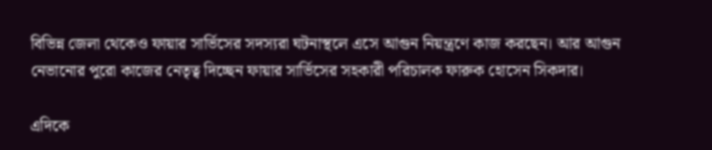বিভিন্ন জেলা থেকেও ফায়ার সার্ভিসের সদস্যরা ঘটনাস্থলে এসে আগুন নিয়ন্ত্রণে কাজ করছেন। আর আগুন নেভানোর পুরো কাজের নেতৃত্ব দিচ্ছেন ফায়ার সার্ভিসের সহকারী পরিচালক ফারুক হোসেন সিকদার।

এদিকে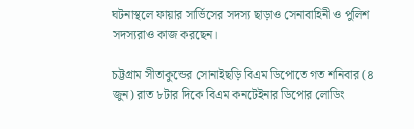ঘটনাস্থলে ফায়ার সার্ভিসের সদস্য ছাড়াও সেনাবাহিনী ও পুলিশ সদস্যরাও কাজ করছেন।

চট্টগ্রাম সীতাকুন্ডের সোনাইছড়ি বিএম ডিপোতে গত শনিবার (৪ জুন) রাত ৮টার দিকে বিএম কনটেইনার ডিপোর লোডিং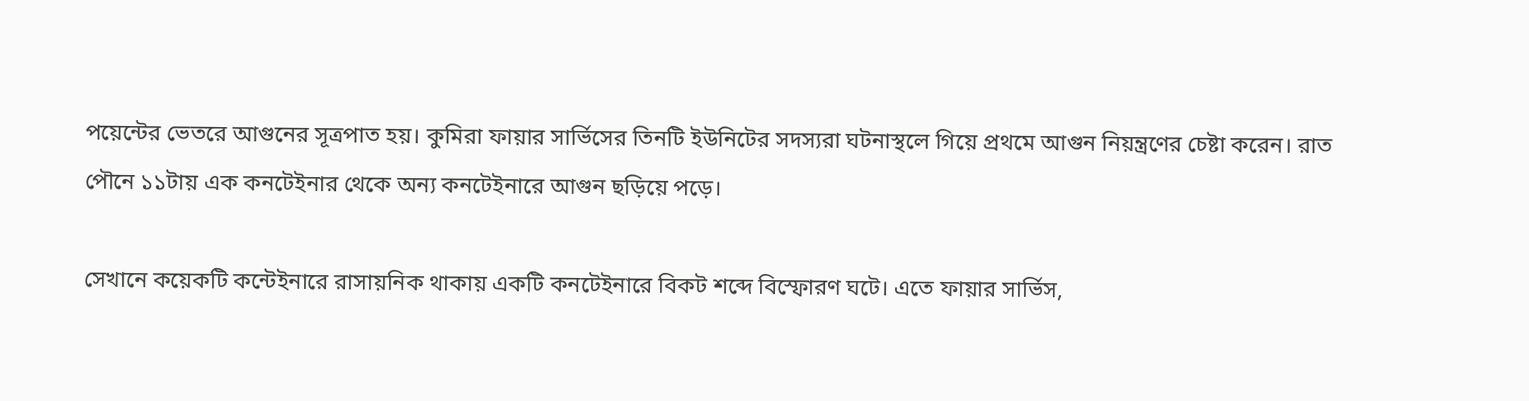পয়েন্টের ভেতরে আগুনের সূত্রপাত হয়। কুমিরা ফায়ার সার্ভিসের তিনটি ইউনিটের সদস্যরা ঘটনাস্থলে গিয়ে প্রথমে আগুন নিয়ন্ত্রণের চেষ্টা করেন। রাত পৌনে ১১টায় এক কনটেইনার থেকে অন্য কনটেইনারে আগুন ছড়িয়ে পড়ে।

সেখানে কয়েকটি কন্টেইনারে রাসায়নিক থাকায় একটি কনটেইনারে বিকট শব্দে বিস্ফোরণ ঘটে। এতে ফায়ার সার্ভিস,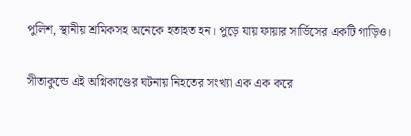পুলিশ, স্থানীয় শ্রমিকসহ অনেকে হতাহত হন। পুড়ে যায় ফায়ার সার্ভিসের একটি গাড়িও।

সীতাকুন্ডে এই অগ্নিকাণ্ডের ঘটনায় নিহতের সংখ্যা এক এক করে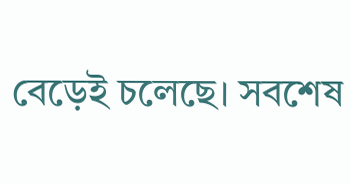বেড়েই চলেছে। সবশেষ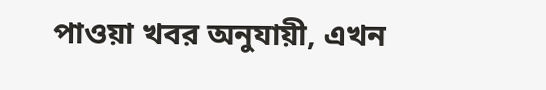পাওয়া খবর অনুযায়ী, এখন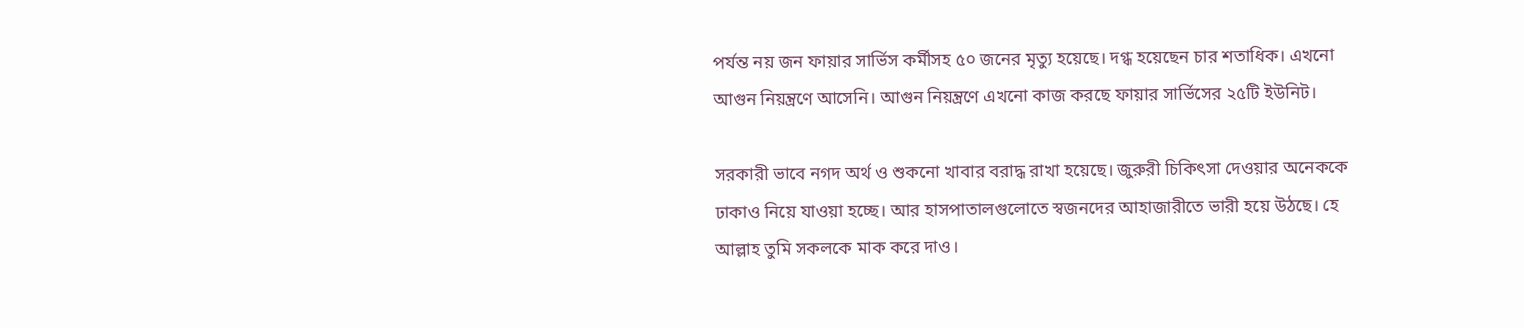পর্যন্ত নয় জন ফায়ার সার্ভিস কর্মীসহ ৫০ জনের মৃত্যু হয়েছে। দগ্ধ হয়েছেন চার শতাধিক। এখনো আগুন নিয়ন্ত্রণে আসেনি। আগুন নিয়ন্ত্রণে এখনো কাজ করছে ফায়ার সার্ভিসের ২৫টি ইউনিট।

সরকারী ভাবে নগদ অর্থ ও শুকনো খাবার বরাদ্ধ রাখা হয়েছে। জুরুরী চিকিৎসা দেওয়ার অনেককে ঢাকাও নিয়ে যাওয়া হচ্ছে। আর হাসপাতালগুলোতে স্বজনদের আহাজারীতে ভারী হয়ে ‍উঠছে। হে আল্লাহ তুমি সকলকে মাক করে দাও।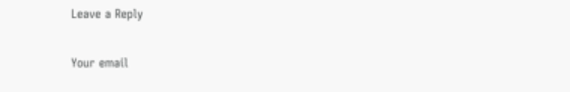Leave a Reply

Your email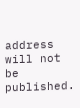address will not be published.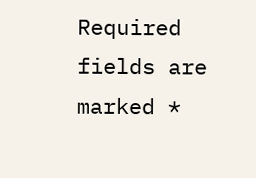Required fields are marked *